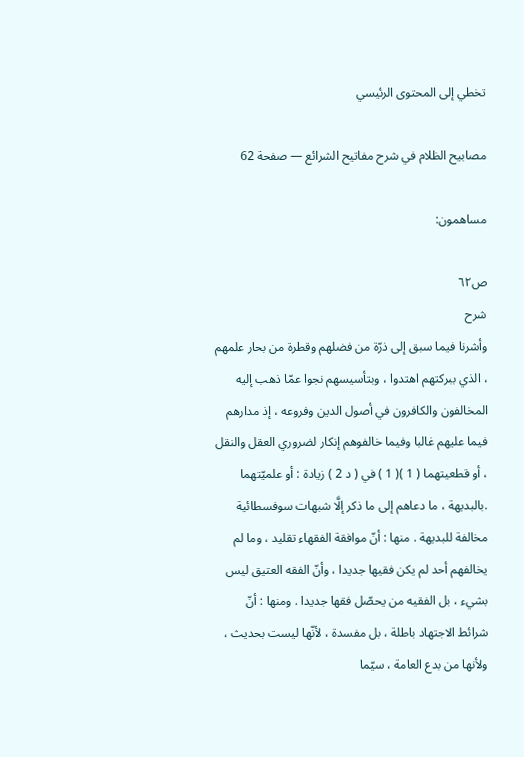تخطي إلى المحتوى الرئيسي

مصابيح الظلام في شرح مفاتيح الشرائع — صفحة 62

مساهمون:

ص٦٢
شرح
وأشرنا فيما سبق إلى ذرّة من فضلهم وقطرة من بحار علمهم ، الذي ببركتهم اهتدوا ، وبتأسيسهم نجوا عمّا ذهب إليه المخالفون والكافرون في أصول الدين وفروعه ، إذ مدارهم فيما عليهم غالبا وفيما خالفوهم إنكار لضروري العقل والنقل ، أو قطعيتهما ( 1 )( 1 ) في ( د 2 ) زيادة : أو علميّتهما .بالبديهة ، ما دعاهم إلى ما ذكر إلَّا شبهات سوفسطائية مخالفة للبديهة . منها : أنّ موافقة الفقهاء تقليد ، وما لم يخالفهم أحد لم يكن فقيها جديدا ، وأنّ الفقه العتيق ليس بشيء ، بل الفقيه من يحصّل فقها جديدا . ومنها : أنّ شرائط الاجتهاد باطلة ، بل مفسدة ، لأنّها ليست بحديث ، ولأنها من بدع العامة ، سيّما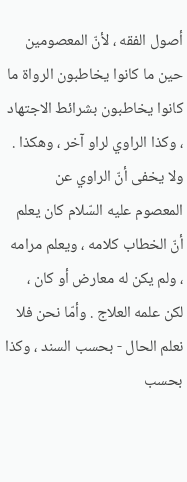أصول الفقه ، لأنّ المعصومين حين ما كانوا يخاطبون الرواة ما كانوا يخاطبون بشرائط الاجتهاد ، وكذا الراوي لراو آخر ، وهكذا . ولا يخفى أنّ الراوي عن المعصوم عليه السّلام كان يعلم أنّ الخطاب كلامه ، ويعلم مرامه ، ولم يكن له معارض أو كان ، لكن علمه العلاج . وأمّا نحن فلا نعلم الحال - بحسب السند ، وكذا بحسب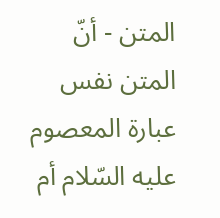المتن - أنّ المتن نفس عبارة المعصوم عليه السّلام أم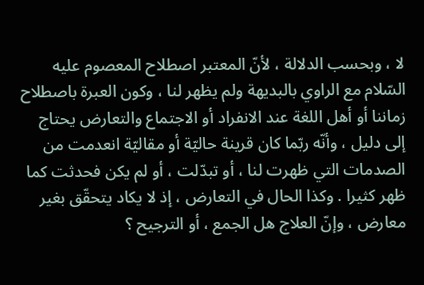لا ، وبحسب الدلالة ، لأنّ المعتبر اصطلاح المعصوم عليه السّلام مع الراوي بالبديهة ولم يظهر لنا ، وكون العبرة باصطلاح زماننا أو أهل اللغة عند الانفراد أو الاجتماع والتعارض يحتاج إلى دليل ، وأنّه ربّما كان قرينة حاليّة أو مقاليّة انعدمت من الصدمات التي ظهرت لنا ، أو تبدّلت ، أو لم يكن فحدثت كما ظهر كثيرا . وكذا الحال في التعارض ، إذ لا يكاد يتحقّق بغير معارض ، وإنّ العلاج هل الجمع ، أو الترجيح ؟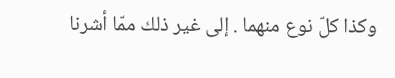وكذا كلّ نوع منهما . إلى غير ذلك ممّا أشرنا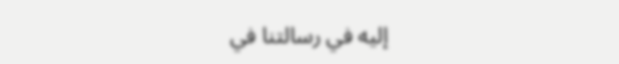إليه في رسالتنا في